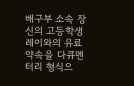배구부 소속 장신의 고등학생 레이와의 유료 약속을 다큐멘터리 형식으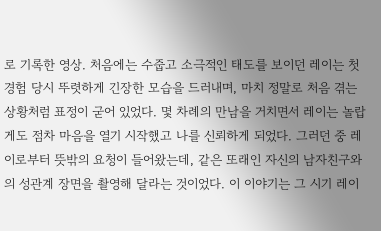로 기록한 영상. 처음에는 수줍고 소극적인 태도를 보이던 레이는 첫 경험 당시 뚜렷하게 긴장한 모습을 드러내며, 마치 정말로 처음 겪는 상황처럼 표정이 굳어 있었다. 몇 차례의 만남을 거치면서 레이는 놀랍게도 점차 마음을 열기 시작했고 나를 신뢰하게 되었다. 그러던 중 레이로부터 뜻밖의 요청이 들어왔는데, 같은 또래인 자신의 남자친구와의 성관계 장면을 촬영해 달라는 것이었다. 이 이야기는 그 시기 레이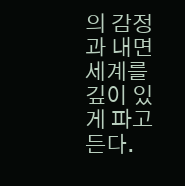의 감정과 내면 세계를 깊이 있게 파고든다.